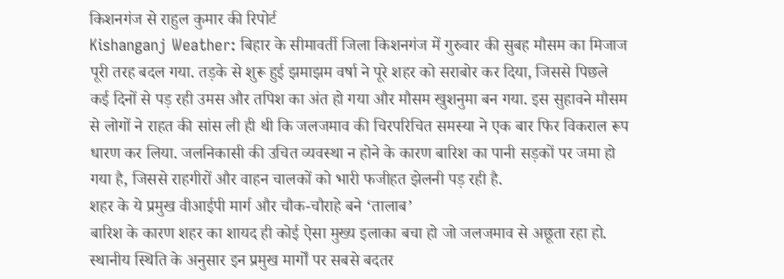किशनगंज से राहुल कुमार की रिपोर्ट
Kishanganj Weather: बिहार के सीमावर्ती जिला किशनगंज में गुरुवार की सुबह मौसम का मिजाज पूरी तरह बदल गया. तड़के से शुरू हुई झमाझम वर्षा ने पूरे शहर को सराबोर कर दिया, जिससे पिछले कई दिनों से पड़ रही उमस और तपिश का अंत हो गया और मौसम खुशनुमा बन गया. इस सुहावने मौसम से लोगों ने राहत की सांस ली ही थी कि जलजमाव की चिरपरिचित समस्या ने एक बार फिर विकराल रूप धारण कर लिया. जलनिकासी की उचित व्यवस्था न होने के कारण बारिश का पानी सड़कों पर जमा हो गया है, जिससे राहगीरों और वाहन चालकों को भारी फजीहत झेलनी पड़ रही है.
शहर के ये प्रमुख वीआईपी मार्ग और चौक-चौराहे बने ‘तालाब’
बारिश के कारण शहर का शायद ही कोई ऐसा मुख्य इलाका बचा हो जो जलजमाव से अछूता रहा हो. स्थानीय स्थिति के अनुसार इन प्रमुख मार्गों पर सबसे बदतर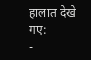हालात देखे गए:
-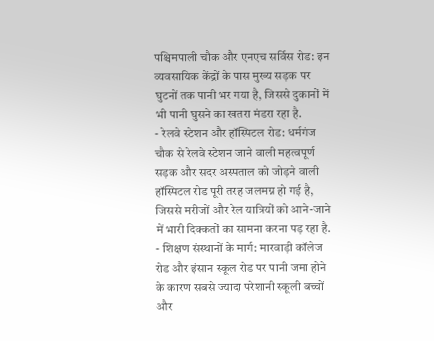पश्चिमपाली चौक और एनएच सर्विस रोड: इन व्यवसायिक केंद्रों के पास मुख्य सड़क पर घुटनों तक पानी भर गया है, जिससे दुकानों में भी पानी घुसने का खतरा मंडरा रहा है.
- रेलवे स्टेशन और हॉस्पिटल रोड: धर्मगंज चौक से रेलवे स्टेशन जाने वाली महत्वपूर्ण सड़क और सदर अस्पताल को जोड़ने वाली हॉस्पिटल रोड पूरी तरह जलमग्न हो गई है, जिससे मरीजों और रेल यात्रियों को आने-जाने में भारी दिक्कतों का सामना करना पड़ रहा है.
- शिक्षण संस्थानों के मार्ग: मारवाड़ी कॉलेज रोड और इंसान स्कूल रोड पर पानी जमा होने के कारण सबसे ज्यादा परेशानी स्कूली बच्चों और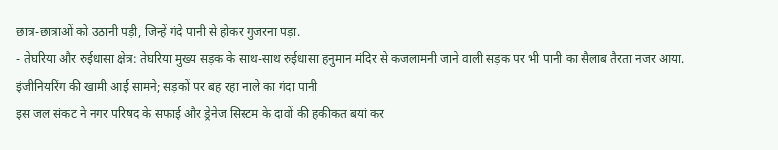छात्र-छात्राओं को उठानी पड़ी, जिन्हें गंदे पानी से होकर गुजरना पड़ा.
- तेघरिया और रुईधासा क्षेत्र: तेघरिया मुख्य सड़क के साथ-साथ रुईधासा हनुमान मंदिर से कजलामनी जाने वाली सड़क पर भी पानी का सैलाब तैरता नजर आया.
इंजीनियरिंग की खामी आई सामने; सड़कों पर बह रहा नाले का गंदा पानी
इस जल संकट ने नगर परिषद के सफाई और ड्रेनेज सिस्टम के दावों की हकीकत बयां कर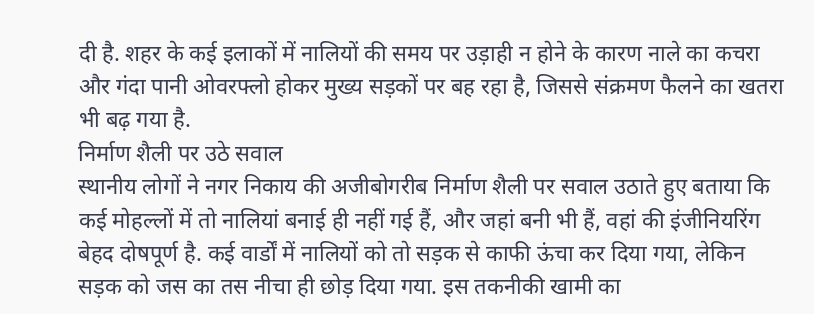दी है. शहर के कई इलाकों में नालियों की समय पर उड़ाही न होने के कारण नाले का कचरा और गंदा पानी ओवरफ्लो होकर मुख्य सड़कों पर बह रहा है, जिससे संक्रमण फैलने का खतरा भी बढ़ गया है.
निर्माण शैली पर उठे सवाल
स्थानीय लोगों ने नगर निकाय की अजीबोगरीब निर्माण शैली पर सवाल उठाते हुए बताया कि कई मोहल्लों में तो नालियां बनाई ही नहीं गई हैं, और जहां बनी भी हैं, वहां की इंजीनियरिंग बेहद दोषपूर्ण है. कई वार्डों में नालियों को तो सड़क से काफी ऊंचा कर दिया गया, लेकिन सड़क को जस का तस नीचा ही छोड़ दिया गया. इस तकनीकी खामी का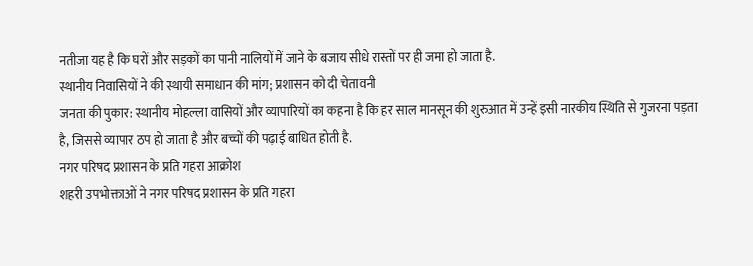नतीजा यह है कि घरों और सड़कों का पानी नालियों में जाने के बजाय सीधे रास्तों पर ही जमा हो जाता है.
स्थानीय निवासियों ने की स्थायी समाधान की मांग; प्रशासन को दी चेतावनी
जनता की पुकार: स्थानीय मोहल्ला वासियों और व्यापारियों का कहना है कि हर साल मानसून की शुरुआत में उन्हें इसी नारकीय स्थिति से गुजरना पड़ता है, जिससे व्यापार ठप हो जाता है और बच्चों की पढ़ाई बाधित होती है.
नगर परिषद प्रशासन के प्रति गहरा आक्रोश
शहरी उपभोक्ताओं ने नगर परिषद प्रशासन के प्रति गहरा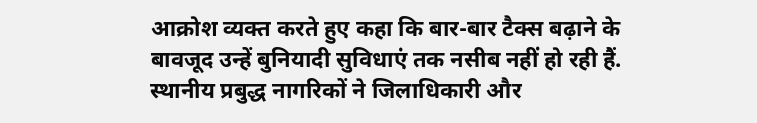आक्रोश व्यक्त करते हुए कहा कि बार-बार टैक्स बढ़ाने के बावजूद उन्हें बुनियादी सुविधाएं तक नसीब नहीं हो रही हैं. स्थानीय प्रबुद्ध नागरिकों ने जिलाधिकारी और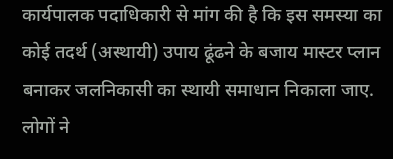कार्यपालक पदाधिकारी से मांग की है कि इस समस्या का कोई तदर्थ (अस्थायी) उपाय ढूंढने के बजाय मास्टर प्लान बनाकर जलनिकासी का स्थायी समाधान निकाला जाए. लोगों ने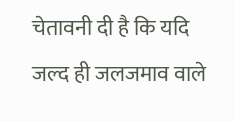चेतावनी दी है कि यदि जल्द ही जलजमाव वाले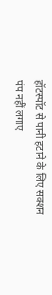हॉटस्पॉट से पानी हटाने के लिए सक्शन पंप नहीं लगाए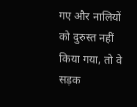गए और नालियों को दुरुस्त नहीं किया गया, तो वे सड़क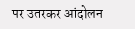पर उतरकर आंदोलन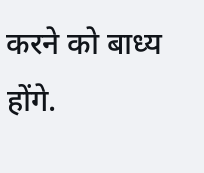करने को बाध्य होंगे.